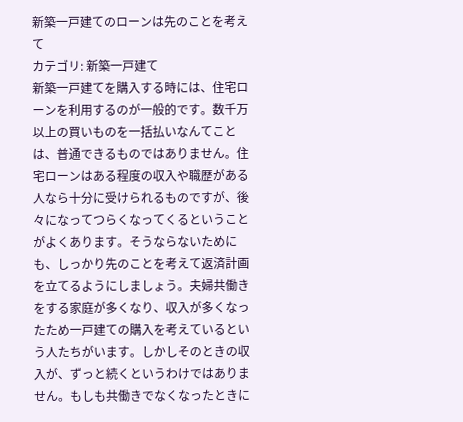新築一戸建てのローンは先のことを考えて
カテゴリ: 新築一戸建て
新築一戸建てを購入する時には、住宅ローンを利用するのが一般的です。数千万以上の買いものを一括払いなんてことは、普通できるものではありません。住宅ローンはある程度の収入や職歴がある人なら十分に受けられるものですが、後々になってつらくなってくるということがよくあります。そうならないためにも、しっかり先のことを考えて返済計画を立てるようにしましょう。夫婦共働きをする家庭が多くなり、収入が多くなったため一戸建ての購入を考えているという人たちがいます。しかしそのときの収入が、ずっと続くというわけではありません。もしも共働きでなくなったときに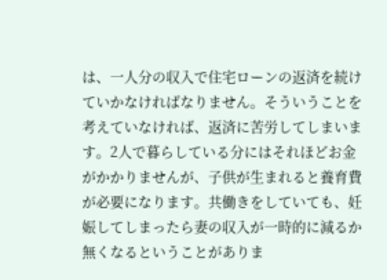は、一人分の収入で住宅ローンの返済を続けていかなければなりません。そういうことを考えていなければ、返済に苦労してしまいます。2人で暮らしている分にはそれほどお金がかかりませんが、子供が生まれると養育費が必要になります。共働きをしていても、妊娠してしまったら妻の収入が一時的に減るか無くなるということがありま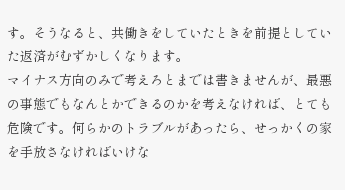す。そうなると、共働きをしていたときを前提としていた返済がむずかしくなります。
マイナス方向のみで考えろとまでは書きませんが、最悪の事態でもなんとかできるのかを考えなければ、とても危険です。何らかのトラブルがあったら、せっかくの家を手放さなければいけな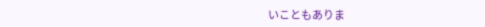いこともありま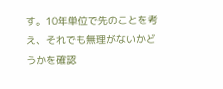す。10年単位で先のことを考え、それでも無理がないかどうかを確認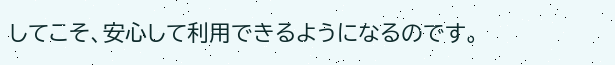してこそ、安心して利用できるようになるのです。